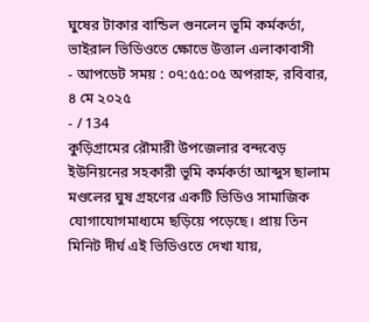ঘুষের টাকার বান্ডিল গুনলেন ভূমি কর্মকর্তা, ভাইরাল ভিডিওতে ক্ষোভে উত্তাল এলাকাবাসী
- আপডেট সময় : ০৭:৫৫:০৫ অপরাহ্ন, রবিবার, ৪ মে ২০২৫
- / 134
কুড়িগ্রামের রৌমারী উপজেলার বন্দবেড় ইউনিয়নের সহকারী ভূমি কর্মকর্তা আব্দুস ছালাম মণ্ডলের ঘুষ গ্রহণের একটি ভিডিও সামাজিক যোগাযোগমাধ্যমে ছড়িয়ে পড়েছে। প্রায় তিন মিনিট দীর্ঘ এই ভিডিওতে দেখা যায়,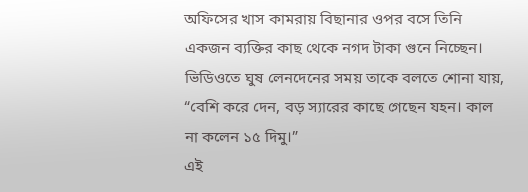অফিসের খাস কামরায় বিছানার ওপর বসে তিনি একজন ব্যক্তির কাছ থেকে নগদ টাকা গুনে নিচ্ছেন। ভিডিওতে ঘুষ লেনদেনের সময় তাকে বলতে শোনা যায়, “বেশি করে দেন, বড় স্যারের কাছে গেছেন যহন। কাল না কলেন ১৫ দিমু।”
এই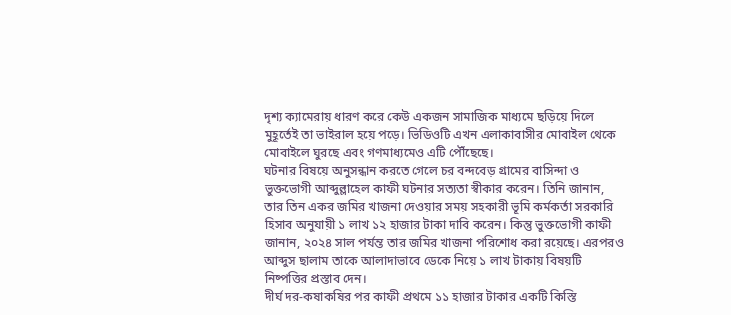দৃশ্য ক্যামেরায় ধারণ করে কেউ একজন সামাজিক মাধ্যমে ছড়িয়ে দিলে মুহূর্তেই তা ভাইরাল হয়ে পড়ে। ভিডিওটি এখন এলাকাবাসীর মোবাইল থেকে মোবাইলে ঘুরছে এবং গণমাধ্যমেও এটি পৌঁছেছে।
ঘটনার বিষয়ে অনুসন্ধান করতে গেলে চর বন্দবেড় গ্রামের বাসিন্দা ও ভুক্তভোগী আব্দুল্লাহেল কাফী ঘটনার সত্যতা স্বীকার করেন। তিনি জানান, তার তিন একর জমির খাজনা দেওয়ার সময় সহকারী ভূমি কর্মকর্তা সরকারি হিসাব অনুযায়ী ১ লাখ ১২ হাজার টাকা দাবি করেন। কিন্তু ভুক্তভোগী কাফী জানান, ২০২৪ সাল পর্যন্ত তার জমির খাজনা পরিশোধ করা রয়েছে। এরপরও আব্দুস ছালাম তাকে আলাদাভাবে ডেকে নিয়ে ১ লাখ টাকায় বিষয়টি নিষ্পত্তির প্রস্তাব দেন।
দীর্ঘ দর-কষাকষির পর কাফী প্রথমে ১১ হাজার টাকার একটি কিস্তি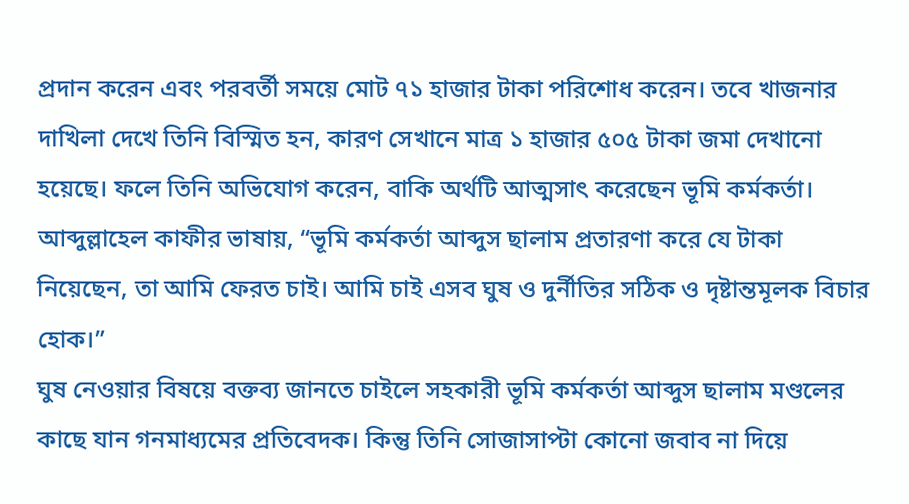প্রদান করেন এবং পরবর্তী সময়ে মোট ৭১ হাজার টাকা পরিশোধ করেন। তবে খাজনার দাখিলা দেখে তিনি বিস্মিত হন, কারণ সেখানে মাত্র ১ হাজার ৫০৫ টাকা জমা দেখানো হয়েছে। ফলে তিনি অভিযোগ করেন, বাকি অর্থটি আত্মসাৎ করেছেন ভূমি কর্মকর্তা।
আব্দুল্লাহেল কাফীর ভাষায়, “ভূমি কর্মকর্তা আব্দুস ছালাম প্রতারণা করে যে টাকা নিয়েছেন, তা আমি ফেরত চাই। আমি চাই এসব ঘুষ ও দুর্নীতির সঠিক ও দৃষ্টান্তমূলক বিচার হোক।”
ঘুষ নেওয়ার বিষয়ে বক্তব্য জানতে চাইলে সহকারী ভূমি কর্মকর্তা আব্দুস ছালাম মণ্ডলের কাছে যান গনমাধ্যমের প্রতিবেদক। কিন্তু তিনি সোজাসাপ্টা কোনো জবাব না দিয়ে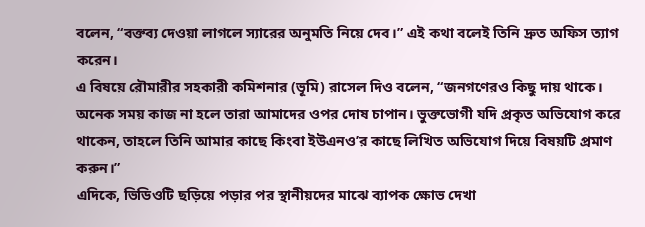বলেন, “বক্তব্য দেওয়া লাগলে স্যারের অনুমতি নিয়ে দেব।” এই কথা বলেই তিনি দ্রুত অফিস ত্যাগ করেন।
এ বিষয়ে রৌমারীর সহকারী কমিশনার (ভূমি) রাসেল দিও বলেন, “জনগণেরও কিছু দায় থাকে। অনেক সময় কাজ না হলে তারা আমাদের ওপর দোষ চাপান। ভুক্তভোগী যদি প্রকৃত অভিযোগ করে থাকেন, তাহলে তিনি আমার কাছে কিংবা ইউএনও’র কাছে লিখিত অভিযোগ দিয়ে বিষয়টি প্রমাণ করুন।”
এদিকে, ভিডিওটি ছড়িয়ে পড়ার পর স্থানীয়দের মাঝে ব্যাপক ক্ষোভ দেখা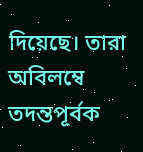দিয়েছে। তারা অবিলম্বে তদন্তপূর্বক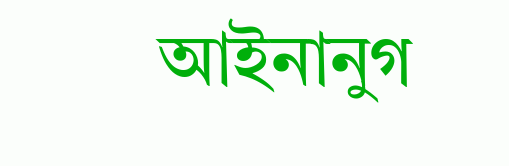আইনানুগ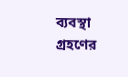ব্যবস্থা গ্রহণের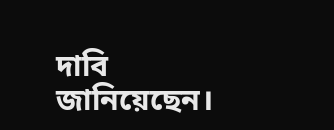দাবি জানিয়েছেন।